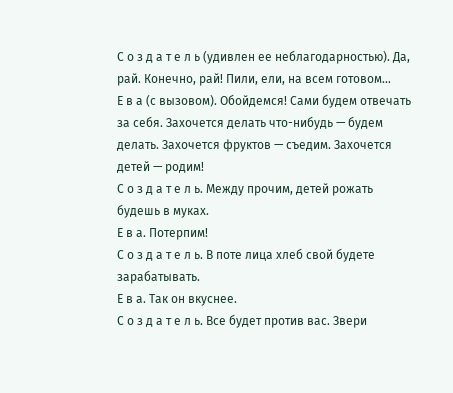С о з д а т е л ь (удивлен ее неблагодарностью). Да, рай. Конечно, рай! Пили, ели, на всем готовом…
Е в а (с вызовом). Обойдемся! Сами будем отвечать за себя. Захочется делать что-нибудь — будем делать. Захочется фруктов — съедим. Захочется детей — родим!
С о з д а т е л ь. Между прочим, детей рожать будешь в муках.
Е в а. Потерпим!
С о з д а т е л ь. В поте лица хлеб свой будете зарабатывать.
Е в а. Так он вкуснее.
С о з д а т е л ь. Все будет против вас. Звери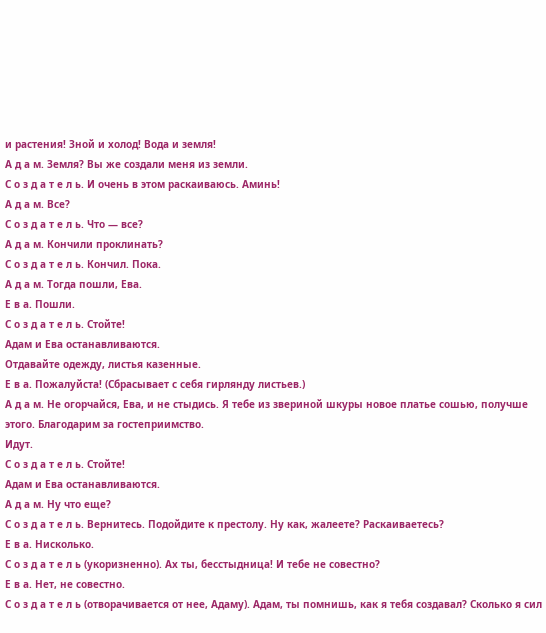и растения! Зной и холод! Вода и земля!
А д а м. Земля? Вы же создали меня из земли.
С о з д а т е л ь. И очень в этом раскаиваюсь. Аминь!
А д а м. Все?
С о з д а т е л ь. Что — все?
А д а м. Кончили проклинать?
С о з д а т е л ь. Кончил. Пока.
А д а м. Тогда пошли, Ева.
Е в а. Пошли.
С о з д а т е л ь. Стойте!
Адам и Ева останавливаются.
Отдавайте одежду, листья казенные.
Е в а. Пожалуйста! (Сбрасывает с себя гирлянду листьев.)
А д а м. Не огорчайся, Ева, и не стыдись. Я тебе из звериной шкуры новое платье сошью, получше этого. Благодарим за гостеприимство.
Идут.
С о з д а т е л ь. Стойте!
Адам и Ева останавливаются.
А д а м. Ну что еще?
С о з д а т е л ь. Вернитесь. Подойдите к престолу. Ну как, жалеете? Раскаиваетесь?
Е в а. Нисколько.
С о з д а т е л ь (укоризненно). Ах ты, бесстыдница! И тебе не совестно?
Е в а. Нет, не совестно.
С о з д а т е л ь (отворачивается от нее, Адаму). Адам, ты помнишь, как я тебя создавал? Сколько я сил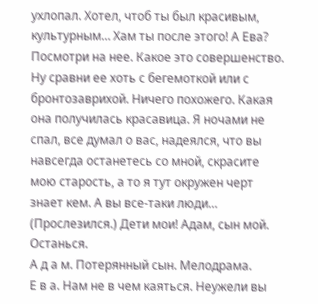ухлопал. Хотел, чтоб ты был красивым, культурным… Хам ты после этого! А Ева? Посмотри на нее. Какое это совершенство. Ну сравни ее хоть с бегемоткой или с бронтозаврихой. Ничего похожего. Какая она получилась красавица. Я ночами не спал, все думал о вас, надеялся, что вы навсегда останетесь со мной, скрасите мою старость, а то я тут окружен черт знает кем. А вы все-таки люди… (Прослезился.) Дети мои! Адам, сын мой. Останься.
А д а м. Потерянный сын. Мелодрама.
Е в а. Нам не в чем каяться. Неужели вы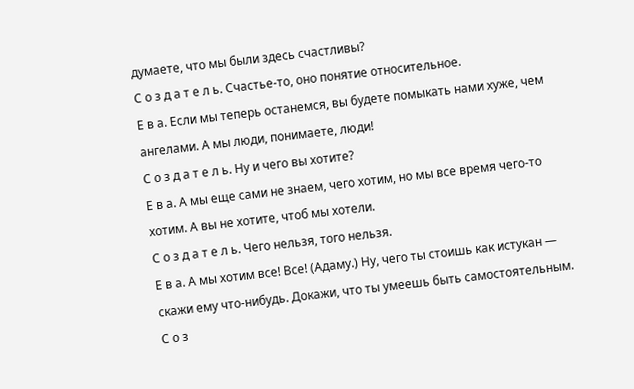думаете, что мы были здесь счастливы?
С о з д а т е л ь. Счастье-то, оно понятие относительное.
Е в а. Если мы теперь останемся, вы будете помыкать нами хуже, чем ангелами. А мы люди, понимаете, люди!
С о з д а т е л ь. Ну и чего вы хотите?
Е в а. А мы еще сами не знаем, чего хотим, но мы все время чего-то хотим. А вы не хотите, чтоб мы хотели.
С о з д а т е л ь. Чего нельзя, того нельзя.
Е в а. А мы хотим все! Все! (Адаму.) Ну, чего ты стоишь как истукан — скажи ему что-нибудь. Докажи, что ты умеешь быть самостоятельным.
С о з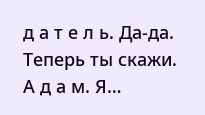д а т е л ь. Да-да. Теперь ты скажи.
А д а м. Я…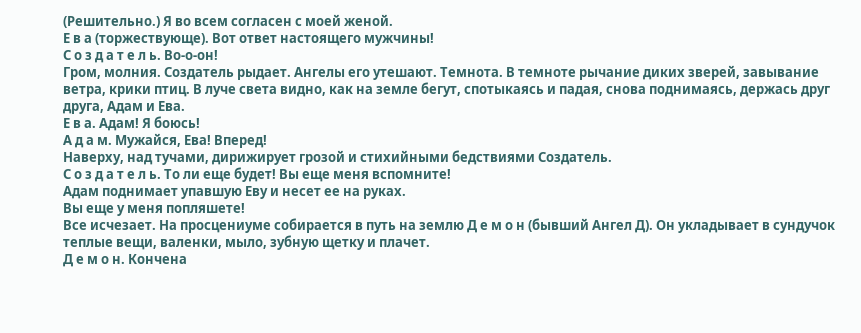(Решительно.) Я во всем согласен с моей женой.
Е в а (торжествующе). Вот ответ настоящего мужчины!
С о з д а т е л ь. Во-о-он!
Гром, молния. Создатель рыдает. Ангелы его утешают. Темнота. В темноте рычание диких зверей, завывание ветра, крики птиц. В луче света видно, как на земле бегут, спотыкаясь и падая, снова поднимаясь, держась друг друга, Адам и Ева.
Е в а. Адам! Я боюсь!
А д а м. Мужайся, Ева! Вперед!
Наверху, над тучами, дирижирует грозой и стихийными бедствиями Создатель.
С о з д а т е л ь. То ли еще будет! Вы еще меня вспомните!
Адам поднимает упавшую Еву и несет ее на руках.
Вы еще у меня попляшете!
Все исчезает. На просцениуме собирается в путь на землю Д е м о н (бывший Ангел Д). Он укладывает в сундучок теплые вещи, валенки, мыло, зубную щетку и плачет.
Д е м о н. Кончена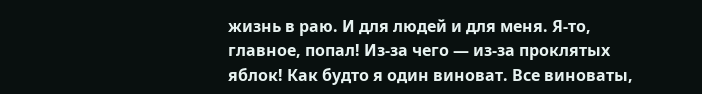жизнь в раю. И для людей и для меня. Я-то, главное, попал! Из-за чего — из-за проклятых яблок! Как будто я один виноват. Все виноваты,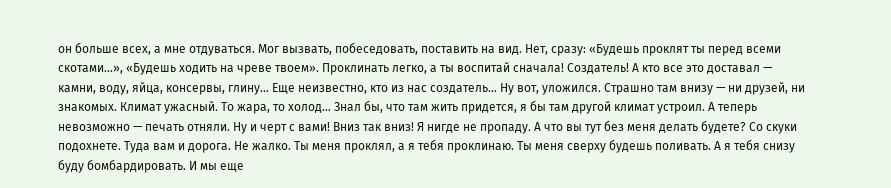он больше всех, а мне отдуваться. Мог вызвать, побеседовать, поставить на вид. Нет, сразу: «Будешь проклят ты перед всеми скотами…», «Будешь ходить на чреве твоем». Проклинать легко, а ты воспитай сначала! Создатель! А кто все это доставал — камни, воду, яйца, консервы, глину… Еще неизвестно, кто из нас создатель… Ну вот, уложился. Страшно там внизу — ни друзей, ни знакомых. Климат ужасный. То жара, то холод… Знал бы, что там жить придется, я бы там другой климат устроил. А теперь невозможно — печать отняли. Ну и черт с вами! Вниз так вниз! Я нигде не пропаду. А что вы тут без меня делать будете? Со скуки подохнете. Туда вам и дорога. Не жалко. Ты меня проклял, а я тебя проклинаю. Ты меня сверху будешь поливать. А я тебя снизу буду бомбардировать. И мы еще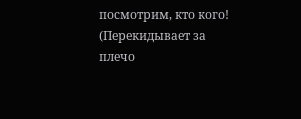посмотрим, кто кого! (Перекидывает за плечо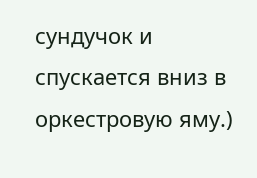сундучок и спускается вниз в оркестровую яму.)